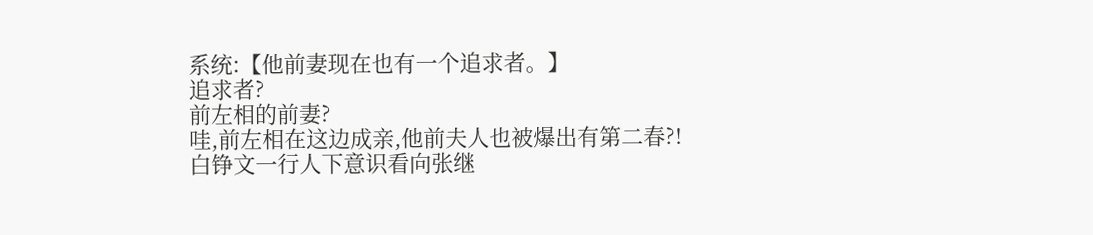系统:【他前妻现在也有一个追求者。】
追求者?
前左相的前妻?
哇,前左相在这边成亲,他前夫人也被爆出有第二春?!
白铮文一行人下意识看向张继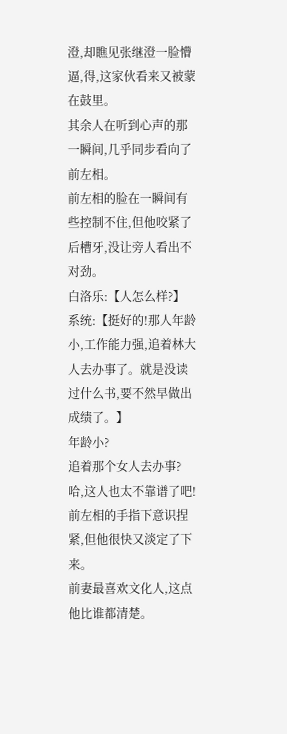澄,却瞧见张继澄一脸懵逼,得,这家伙看来又被蒙在鼓里。
其余人在听到心声的那一瞬间,几乎同步看向了前左相。
前左相的脸在一瞬间有些控制不住,但他咬紧了后槽牙,没让旁人看出不对劲。
白洛乐:【人怎么样?】
系统:【挺好的!那人年龄小,工作能力强,追着林大人去办事了。就是没读过什么书,要不然早做出成绩了。】
年龄小?
追着那个女人去办事?
哈,这人也太不靠谱了吧!
前左相的手指下意识捏紧,但他很快又淡定了下来。
前妻最喜欢文化人,这点他比谁都清楚。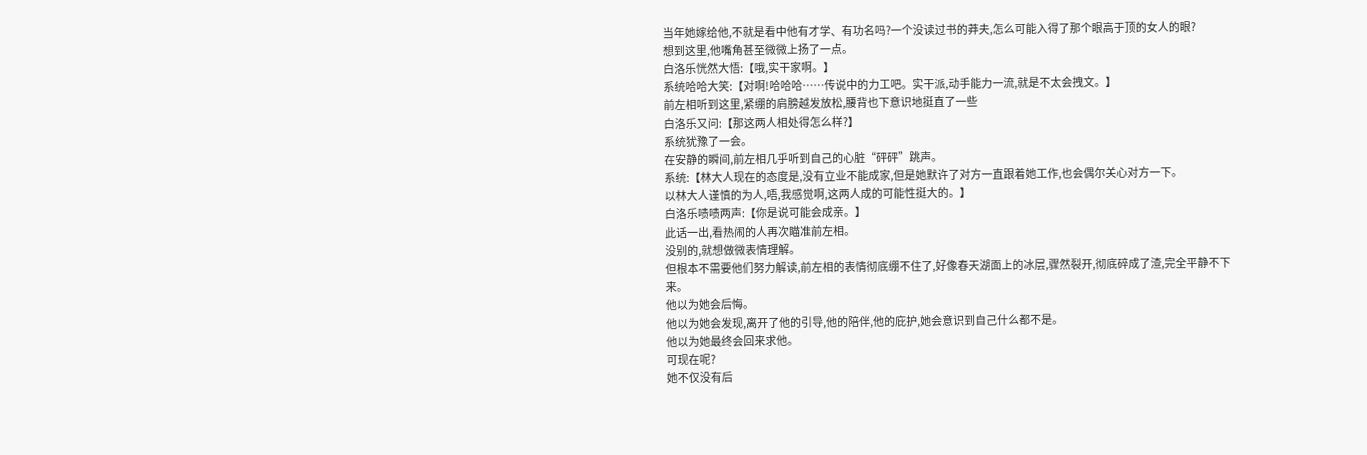当年她嫁给他,不就是看中他有才学、有功名吗?一个没读过书的莽夫,怎么可能入得了那个眼高于顶的女人的眼?
想到这里,他嘴角甚至微微上扬了一点。
白洛乐恍然大悟:【哦,实干家啊。】
系统哈哈大笑:【对啊!哈哈哈……传说中的力工吧。实干派,动手能力一流,就是不太会拽文。】
前左相听到这里,紧绷的肩膀越发放松,腰背也下意识地挺直了一些
白洛乐又问:【那这两人相处得怎么样?】
系统犹豫了一会。
在安静的瞬间,前左相几乎听到自己的心脏“砰砰”跳声。
系统:【林大人现在的态度是,没有立业不能成家,但是她默许了对方一直跟着她工作,也会偶尔关心对方一下。
以林大人谨慎的为人,唔,我感觉啊,这两人成的可能性挺大的。】
白洛乐啧啧两声:【你是说可能会成亲。】
此话一出,看热闹的人再次瞄准前左相。
没别的,就想做微表情理解。
但根本不需要他们努力解读,前左相的表情彻底绷不住了,好像春天湖面上的冰层,骤然裂开,彻底碎成了渣,完全平静不下来。
他以为她会后悔。
他以为她会发现,离开了他的引导,他的陪伴,他的庇护,她会意识到自己什么都不是。
他以为她最终会回来求他。
可现在呢?
她不仅没有后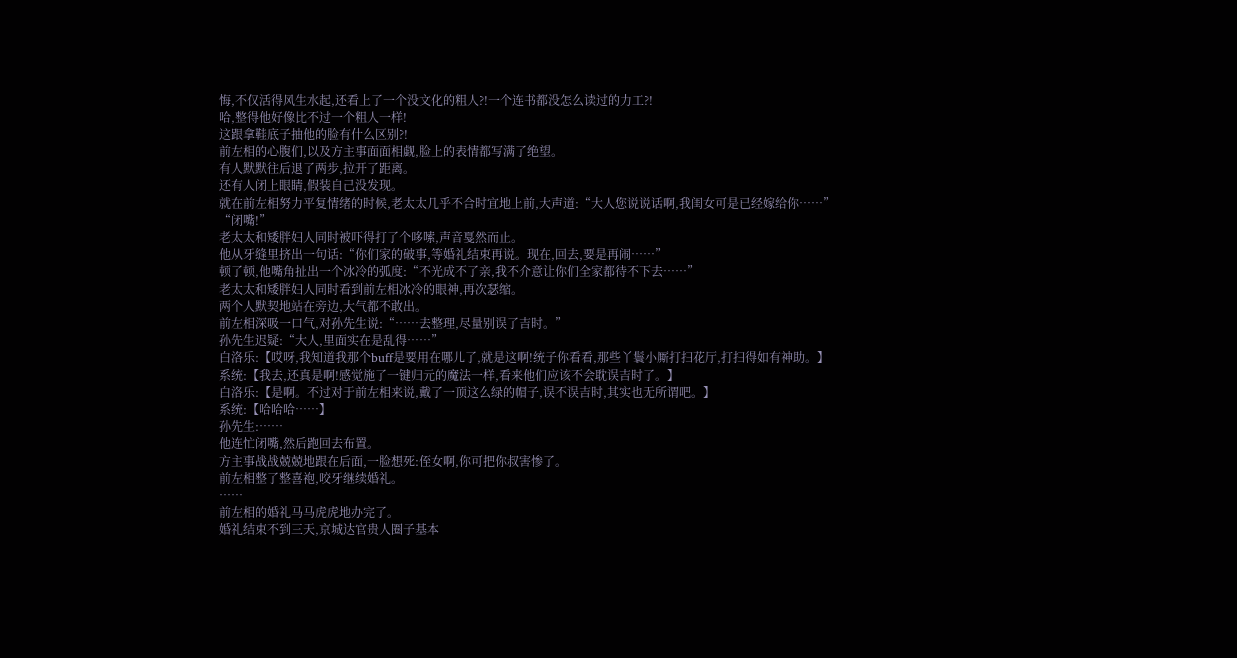悔,不仅活得风生水起,还看上了一个没文化的粗人?!一个连书都没怎么读过的力工?!
哈,整得他好像比不过一个粗人一样!
这跟拿鞋底子抽他的脸有什么区别?!
前左相的心腹们,以及方主事面面相觑,脸上的表情都写满了绝望。
有人默默往后退了两步,拉开了距离。
还有人闭上眼睛,假装自己没发现。
就在前左相努力平复情绪的时候,老太太几乎不合时宜地上前,大声道:“大人您说说话啊,我闺女可是已经嫁给你……”
“闭嘴!”
老太太和矮胖妇人同时被吓得打了个哆嗦,声音戛然而止。
他从牙缝里挤出一句话:“你们家的破事,等婚礼结束再说。现在,回去,要是再闹……”
顿了顿,他嘴角扯出一个冰冷的弧度:“不光成不了亲,我不介意让你们全家都待不下去……”
老太太和矮胖妇人同时看到前左相冰冷的眼神,再次瑟缩。
两个人默契地站在旁边,大气都不敢出。
前左相深吸一口气,对孙先生说:“……去整理,尽量别误了吉时。”
孙先生迟疑:“大人,里面实在是乱得……”
白洛乐:【哎呀,我知道我那个buff是要用在哪儿了,就是这啊!统子你看看,那些丫鬟小厮打扫花厅,打扫得如有神助。】
系统:【我去,还真是啊!感觉施了一键归元的魔法一样,看来他们应该不会耽误吉时了。】
白洛乐:【是啊。不过对于前左相来说,戴了一顶这么绿的帽子,误不误吉时,其实也无所谓吧。】
系统:【哈哈哈……】
孙先生:……
他连忙闭嘴,然后跑回去布置。
方主事战战兢兢地跟在后面,一脸想死:侄女啊,你可把你叔害惨了。
前左相整了整喜袍,咬牙继续婚礼。
……
前左相的婚礼马马虎虎地办完了。
婚礼结束不到三天,京城达官贵人圈子基本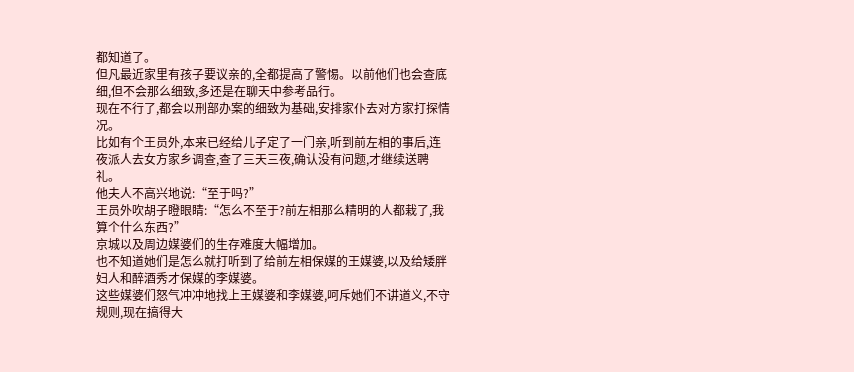都知道了。
但凡最近家里有孩子要议亲的,全都提高了警惕。以前他们也会查底细,但不会那么细致,多还是在聊天中参考品行。
现在不行了,都会以刑部办案的细致为基础,安排家仆去对方家打探情况。
比如有个王员外,本来已经给儿子定了一门亲,听到前左相的事后,连夜派人去女方家乡调查,查了三天三夜,确认没有问题,才继续送聘礼。
他夫人不高兴地说:“至于吗?”
王员外吹胡子瞪眼睛:“怎么不至于?前左相那么精明的人都栽了,我算个什么东西?”
京城以及周边媒婆们的生存难度大幅增加。
也不知道她们是怎么就打听到了给前左相保媒的王媒婆,以及给矮胖妇人和醉酒秀才保媒的李媒婆。
这些媒婆们怒气冲冲地找上王媒婆和李媒婆,呵斥她们不讲道义,不守规则,现在搞得大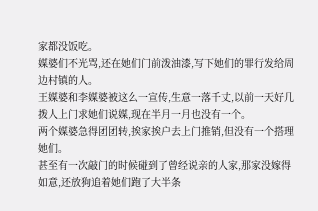家都没饭吃。
媒婆们不光骂,还在她们门前泼油漆,写下她们的罪行发给周边村镇的人。
王媒婆和李媒婆被这么一宣传,生意一落千丈,以前一天好几拨人上门求她们说媒,现在半月一月也没有一个。
两个媒婆急得团团转,挨家挨户去上门推销,但没有一个搭理她们。
甚至有一次敲门的时候碰到了曾经说亲的人家,那家没嫁得如意,还放狗追着她们跑了大半条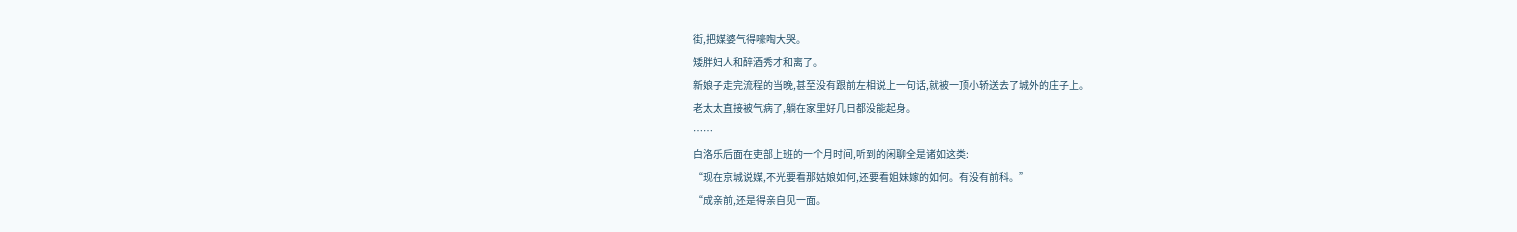街,把媒婆气得嚎啕大哭。
矮胖妇人和醉酒秀才和离了。
新娘子走完流程的当晚,甚至没有跟前左相说上一句话,就被一顶小轿送去了城外的庄子上。
老太太直接被气病了,躺在家里好几日都没能起身。
……
白洛乐后面在吏部上班的一个月时间,听到的闲聊全是诸如这类:
“现在京城说媒,不光要看那姑娘如何,还要看姐妹嫁的如何。有没有前科。”
“成亲前,还是得亲自见一面。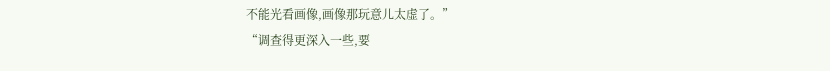不能光看画像,画像那玩意儿太虚了。”
“调查得更深入一些,要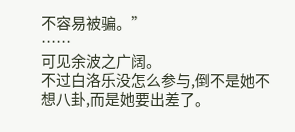不容易被骗。”
……
可见余波之广阔。
不过白洛乐没怎么参与,倒不是她不想八卦,而是她要出差了。